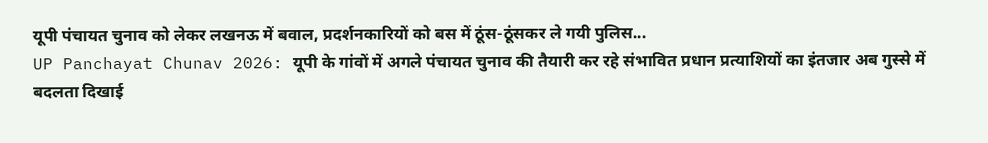यूपी पंचायत चुनाव को लेकर लखनऊ में बवाल, प्रदर्शनकारियों को बस में ठूंस-ठूंसकर ले गयी पुलिस...
UP Panchayat Chunav 2026: यूपी के गांवों में अगले पंचायत चुनाव की तैयारी कर रहे संभावित प्रधान प्रत्याशियों का इंतजार अब गुस्से में बदलता दिखाई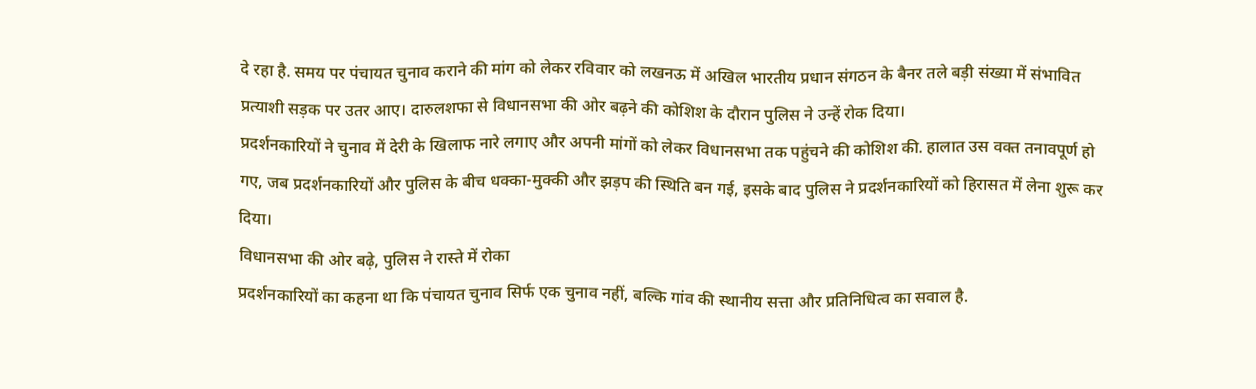दे रहा है. समय पर पंचायत चुनाव कराने की मांग को लेकर रविवार को लखनऊ में अखिल भारतीय प्रधान संगठन के बैनर तले बड़ी संख्या में संभावित प्रत्याशी सड़क पर उतर आए। दारुलशफा से विधानसभा की ओर बढ़ने की कोशिश के दौरान पुलिस ने उन्हें रोक दिया।
प्रदर्शनकारियों ने चुनाव में देरी के खिलाफ नारे लगाए और अपनी मांगों को लेकर विधानसभा तक पहुंचने की कोशिश की. हालात उस वक्त तनावपूर्ण हो गए, जब प्रदर्शनकारियों और पुलिस के बीच धक्का-मुक्की और झड़प की स्थिति बन गई, इसके बाद पुलिस ने प्रदर्शनकारियों को हिरासत में लेना शुरू कर दिया।
विधानसभा की ओर बढ़े, पुलिस ने रास्ते में रोका
प्रदर्शनकारियों का कहना था कि पंचायत चुनाव सिर्फ एक चुनाव नहीं, बल्कि गांव की स्थानीय सत्ता और प्रतिनिधित्व का सवाल है.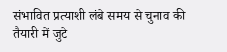संभावित प्रत्याशी लंबे समय से चुनाव की तैयारी में जुटे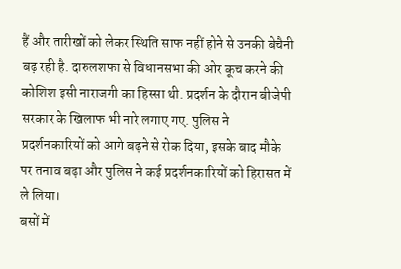हैं और तारीखों को लेकर स्थिति साफ नहीं होने से उनकी बेचैनी बढ़ रही है. दारुलशफा से विधानसभा की ओर कूच करने की कोशिश इसी नाराजगी का हिस्सा थी. प्रदर्शन के दौरान बीजेपी सरकार के खिलाफ भी नारे लगाए गए. पुलिस ने प्रदर्शनकारियों को आगे बढ़ने से रोक दिया, इसके बाद मौके पर तनाव बढ़ा और पुलिस ने कई प्रदर्शनकारियों को हिरासत में ले लिया।
बसों में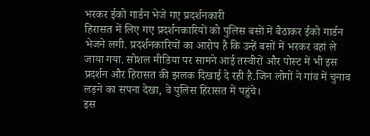भरकर ईको गार्डन भेजे गए प्रदर्शनकारी
हिरासत में लिए गए प्रदर्शनकारियों को पुलिस बसों में बैठाकर ईको गार्डन भेजने लगी. प्रदर्शनकारियों का आरोप है कि उन्हें बसों में भरकर वहां ले जाया गया. सोशल मीडिया पर सामने आई तस्वीरों और पोस्ट में भी इस प्रदर्शन और हिरासत की झलक दिखाई दे रही है.जिन लोगों ने गांव में चुनाव लड़ने का सपना देखा, वे पुलिस हिरासत में पहुंचे।
इस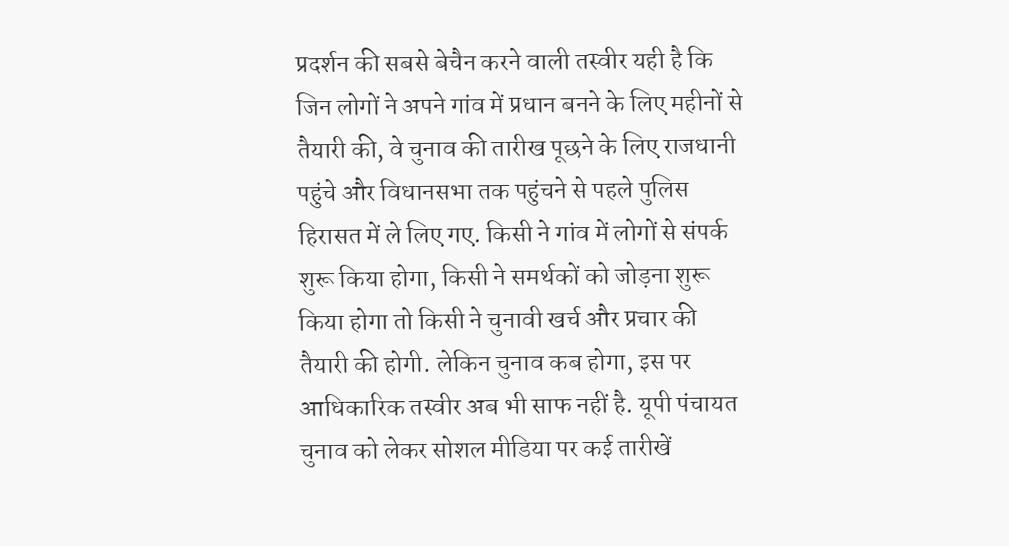प्रदर्शन की सबसे बेचैन करने वाली तस्वीर यही है कि जिन लोगों ने अपने गांव में प्रधान बनने के लिए महीनों से तैयारी की, वे चुनाव की तारीख पूछने के लिए राजधानी पहुंचे और विधानसभा तक पहुंचने से पहले पुलिस हिरासत में ले लिए गए. किसी ने गांव में लोगों से संपर्क शुरू किया होगा, किसी ने समर्थकों को जोड़ना शुरू किया होगा तो किसी ने चुनावी खर्च और प्रचार की तैयारी की होगी. लेकिन चुनाव कब होगा, इस पर आधिकारिक तस्वीर अब भी साफ नहीं है. यूपी पंचायत चुनाव को लेकर सोशल मीडिया पर कई तारीखें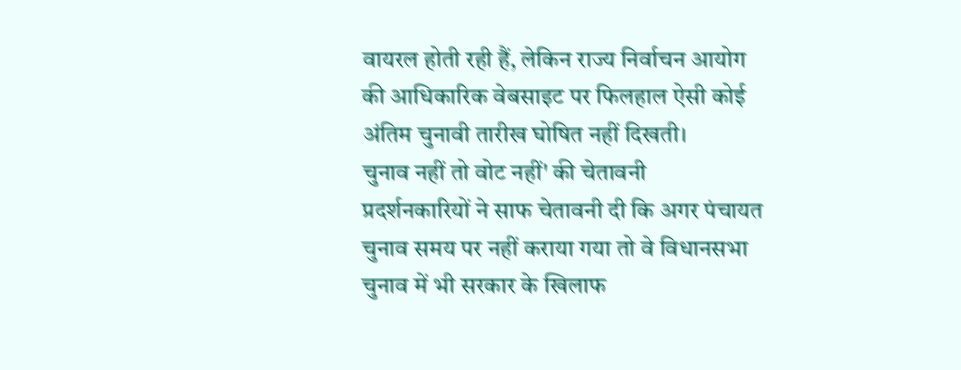वायरल होती रही हैं, लेकिन राज्य निर्वाचन आयोग की आधिकारिक वेबसाइट पर फिलहाल ऐसी कोई अंतिम चुनावी तारीख घोषित नहीं दिखती।
चुनाव नहीं तो वोट नहीं' की चेतावनी
प्रदर्शनकारियों ने साफ चेतावनी दी कि अगर पंचायत चुनाव समय पर नहीं कराया गया तो वे विधानसभा चुनाव में भी सरकार के खिलाफ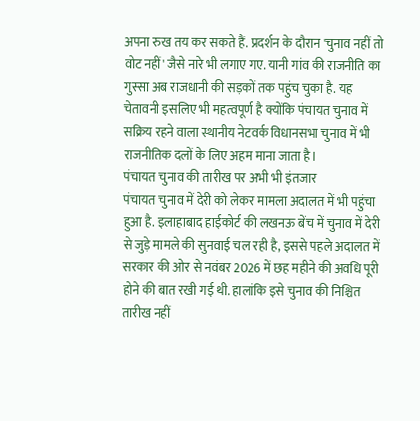अपना रुख तय कर सकते हैं. प्रदर्शन के दौरान 'चुनाव नहीं तो वोट नहीं' जैसे नारे भी लगाए गए. यानी गांव की राजनीति का गुस्सा अब राजधानी की सड़कों तक पहुंच चुका है. यह चेतावनी इसलिए भी महत्वपूर्ण है क्योंकि पंचायत चुनाव में सक्रिय रहने वाला स्थानीय नेटवर्क विधानसभा चुनाव में भी राजनीतिक दलों के लिए अहम माना जाता है।
पंचायत चुनाव की तारीख पर अभी भी इंतजार
पंचायत चुनाव में देरी को लेकर मामला अदालत में भी पहुंचा हुआ है. इलाहाबाद हाईकोर्ट की लखनऊ बेंच में चुनाव में देरी से जुड़े मामले की सुनवाई चल रही है, इससे पहले अदालत में सरकार की ओर से नवंबर 2026 में छह महीने की अवधि पूरी होने की बात रखी गई थी. हालांकि इसे चुनाव की निश्चित तारीख नहीं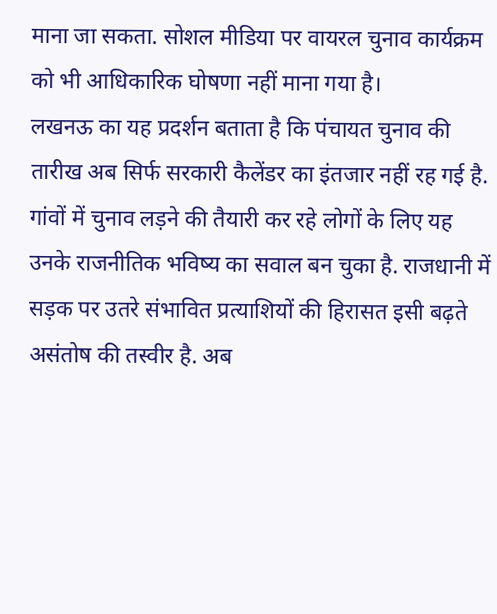माना जा सकता. सोशल मीडिया पर वायरल चुनाव कार्यक्रम को भी आधिकारिक घोषणा नहीं माना गया है।
लखनऊ का यह प्रदर्शन बताता है कि पंचायत चुनाव की तारीख अब सिर्फ सरकारी कैलेंडर का इंतजार नहीं रह गई है. गांवों में चुनाव लड़ने की तैयारी कर रहे लोगों के लिए यह उनके राजनीतिक भविष्य का सवाल बन चुका है. राजधानी में सड़क पर उतरे संभावित प्रत्याशियों की हिरासत इसी बढ़ते असंतोष की तस्वीर है. अब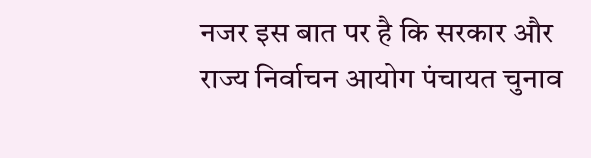नजर इस बात पर है कि सरकार और राज्य निर्वाचन आयोग पंचायत चुनाव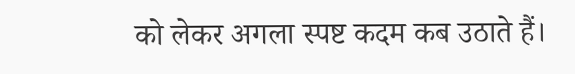को लेकर अगला स्पष्ट कदम कब उठाते हैं।